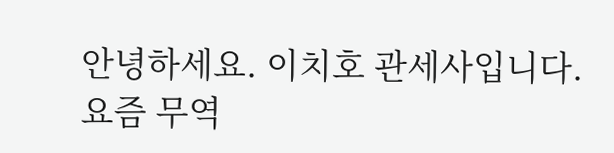안녕하세요. 이치호 관세사입니다.
요즘 무역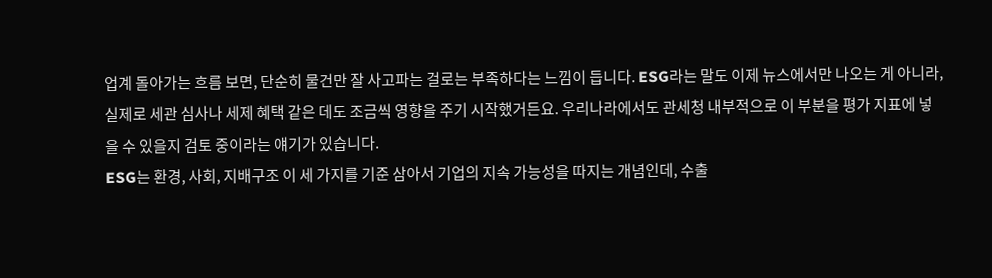업계 돌아가는 흐름 보면, 단순히 물건만 잘 사고파는 걸로는 부족하다는 느낌이 듭니다. ESG라는 말도 이제 뉴스에서만 나오는 게 아니라, 실제로 세관 심사나 세제 혜택 같은 데도 조금씩 영향을 주기 시작했거든요. 우리나라에서도 관세청 내부적으로 이 부분을 평가 지표에 넣을 수 있을지 검토 중이라는 얘기가 있습니다.
ESG는 환경, 사회, 지배구조 이 세 가지를 기준 삼아서 기업의 지속 가능성을 따지는 개념인데, 수출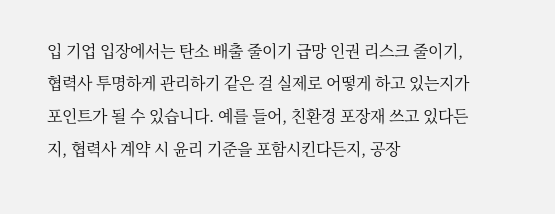입 기업 입장에서는 탄소 배출 줄이기 급망 인권 리스크 줄이기, 협력사 투명하게 관리하기 같은 걸 실제로 어떻게 하고 있는지가 포인트가 될 수 있습니다. 예를 들어, 친환경 포장재 쓰고 있다든지, 협력사 계약 시 윤리 기준을 포함시킨다든지, 공장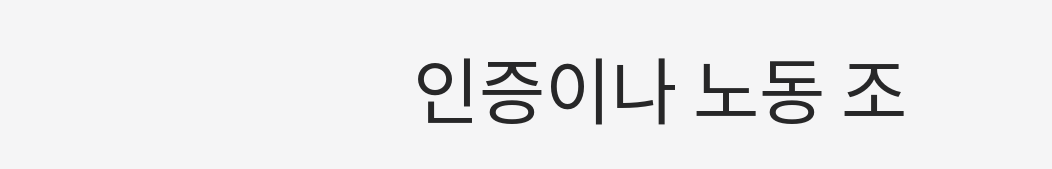인증이나 노동 조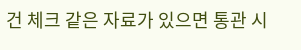건 체크 같은 자료가 있으면 통관 시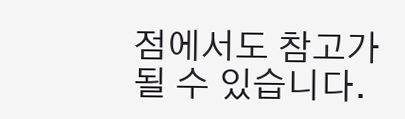점에서도 참고가 될 수 있습니다.